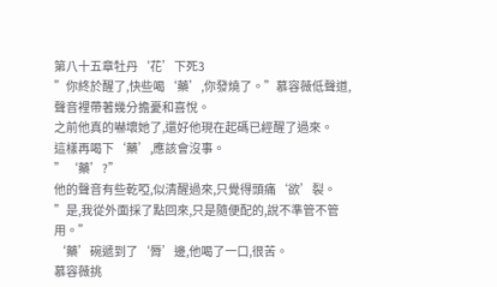第八十五章牡丹‘花’下死3
”你終於醒了,快些喝‘藥’,你發燒了。”慕容薇低聲道,聲音裡帶著幾分擔憂和喜悅。
之前他真的嚇壞她了,還好他現在起碼已經醒了過來。
這樣再喝下‘藥’,應該會沒事。
”‘藥’?”
他的聲音有些乾啞,似清醒過來,只覺得頭痛‘欲’裂。
”是,我從外面採了點回來,只是隨便配的,說不準管不管用。”
‘藥’碗遞到了‘脣’邊,他喝了一口,很苦。
慕容薇挑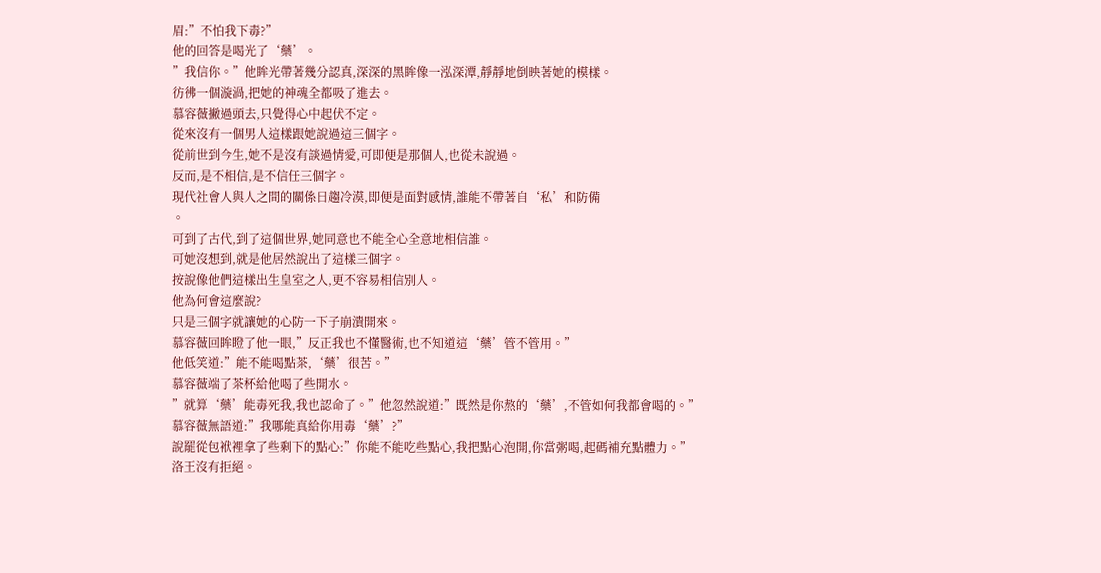眉:”不怕我下毒?”
他的回答是喝光了‘藥’。
”我信你。”他眸光帶著幾分認真,深深的黑眸像一泓深潭,靜靜地倒映著她的模樣。
彷彿一個漩渦,把她的神魂全都吸了進去。
慕容薇撇過頭去,只覺得心中起伏不定。
從來沒有一個男人這樣跟她說過這三個字。
從前世到今生,她不是沒有談過情愛,可即便是那個人,也從未說過。
反而,是不相信,是不信任三個字。
現代社會人與人之間的關係日趨冷漠,即便是面對感情,誰能不帶著自‘私’和防備
。
可到了古代,到了這個世界,她同意也不能全心全意地相信誰。
可她沒想到,就是他居然說出了這樣三個字。
按說像他們這樣出生皇室之人,更不容易相信別人。
他為何會這麼說?
只是三個字就讓她的心防一下子崩潰開來。
慕容薇回眸瞪了他一眼,”反正我也不懂醫術,也不知道這‘藥’管不管用。”
他低笑道:”能不能喝點茶,‘藥’很苦。”
慕容薇端了茶杯給他喝了些開水。
”就算‘藥’能毒死我,我也認命了。”他忽然說道:”既然是你熬的‘藥’,不管如何我都會喝的。”
慕容薇無語道:”我哪能真給你用毒‘藥’?”
說罷從包袱裡拿了些剩下的點心:”你能不能吃些點心,我把點心泡開,你當粥喝,起碼補充點體力。”
洛王沒有拒絕。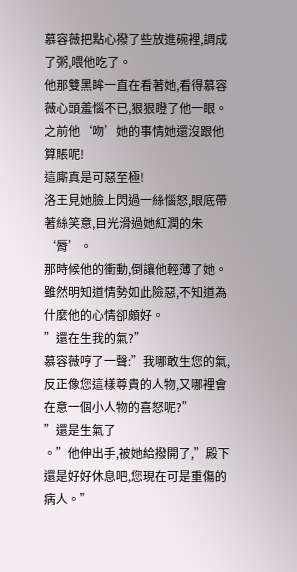慕容薇把點心撥了些放進碗裡,調成了粥,喂他吃了。
他那雙黑眸一直在看著她,看得慕容薇心頭羞惱不已,狠狠瞪了他一眼。
之前他‘吻’她的事情她還沒跟他算賬呢!
這廝真是可惡至極!
洛王見她臉上閃過一絲惱怒,眼底帶著絲笑意,目光滑過她紅潤的朱‘脣’。
那時候他的衝動,倒讓他輕薄了她。
雖然明知道情勢如此險惡,不知道為什麼他的心情卻頗好。
”還在生我的氣?”
慕容薇哼了一聲:”我哪敢生您的氣,反正像您這樣尊貴的人物,又哪裡會在意一個小人物的喜怒呢?”
”還是生氣了
。”他伸出手,被她給撥開了,”殿下還是好好休息吧,您現在可是重傷的病人。”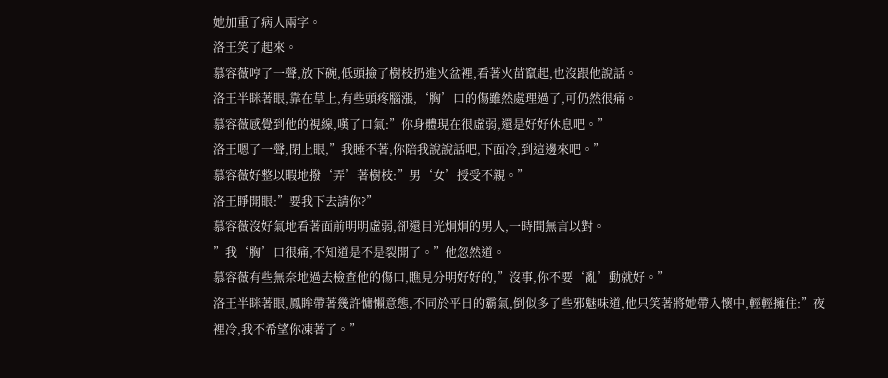她加重了病人兩字。
洛王笑了起來。
慕容薇哼了一聲,放下碗,低頭撿了樹枝扔進火盆裡,看著火苗竄起,也沒跟他說話。
洛王半眯著眼,靠在草上,有些頭疼腦漲,‘胸’口的傷雖然處理過了,可仍然很痛。
慕容薇感覺到他的視線,嘆了口氣:”你身體現在很虛弱,還是好好休息吧。”
洛王嗯了一聲,閉上眼,”我睡不著,你陪我說說話吧,下面冷,到這邊來吧。”
慕容薇好整以暇地撥‘弄’著樹枝:”男‘女’授受不親。”
洛王睜開眼:”要我下去請你?”
慕容薇沒好氣地看著面前明明虛弱,卻還目光炯炯的男人,一時間無言以對。
”我‘胸’口很痛,不知道是不是裂開了。”他忽然道。
慕容薇有些無奈地過去檢查他的傷口,瞧見分明好好的,”沒事,你不要‘亂’動就好。”
洛王半眯著眼,鳳眸帶著幾許慵懶意態,不同於平日的霸氣,倒似多了些邪魅味道,他只笑著將她帶入懷中,輕輕擁住:”夜裡冷,我不希望你凍著了。”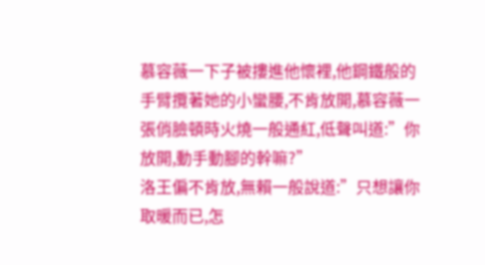慕容薇一下子被摟進他懷裡,他鋼鐵般的手臂攬著她的小蠻腰,不肯放開,慕容薇一張俏臉頓時火燒一般通紅,低聲叫道:”你放開,動手動腳的幹嘛?”
洛王偏不肯放,無賴一般說道:”只想讓你取暖而已,怎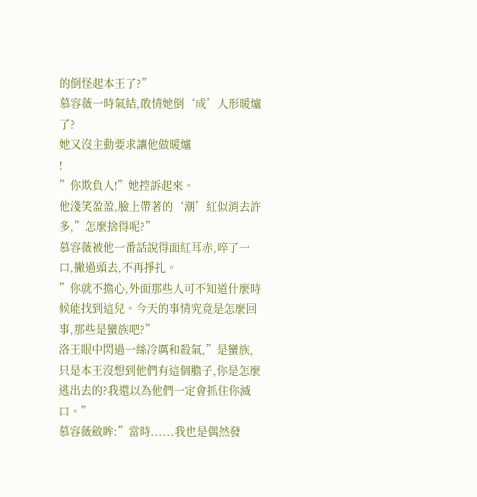的倒怪起本王了?”
慕容薇一時氣結,敢情她倒‘成’人形暖爐了?
她又沒主動要求讓他做暖爐
!
”你欺負人!”她控訴起來。
他淺笑盈盈,臉上帶著的‘潮’紅似消去許多,”怎麼捨得呢?”
慕容薇被他一番話說得面紅耳赤,啐了一口,撇過頭去,不再掙扎。
”你就不擔心,外面那些人可不知道什麼時候能找到這兒。今天的事情究竟是怎麼回事,那些是蠻族吧?”
洛王眼中閃過一絲冷厲和殺氣,”是蠻族,只是本王沒想到他們有這個膽子,你是怎麼逃出去的?我還以為他們一定會抓住你滅口。”
慕容薇斂眸:”當時......我也是偶然發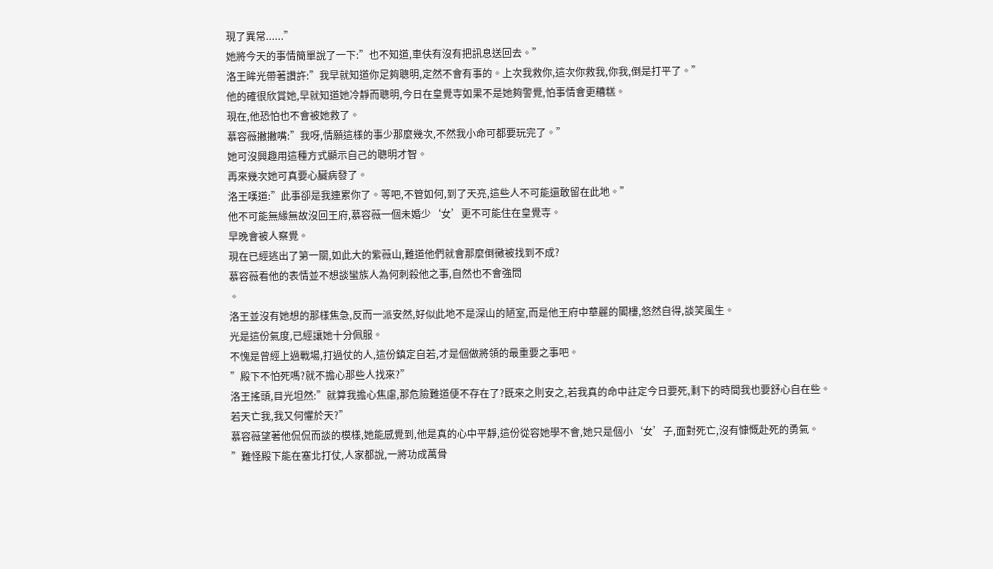現了異常......”
她將今天的事情簡單說了一下:”也不知道,車伕有沒有把訊息送回去。”
洛王眸光帶著讚許:”我早就知道你足夠聰明,定然不會有事的。上次我救你,這次你救我,你我,倒是打平了。”
他的確很欣賞她,早就知道她冷靜而聰明,今日在皇覺寺如果不是她夠警覺,怕事情會更糟糕。
現在,他恐怕也不會被她救了。
慕容薇撇撇嘴:”我呀,情願這樣的事少那麼幾次,不然我小命可都要玩完了。”
她可沒興趣用這種方式顯示自己的聰明才智。
再來幾次她可真要心臟病發了。
洛王嘆道:”此事卻是我連累你了。等吧,不管如何,到了天亮,這些人不可能還敢留在此地。”
他不可能無緣無故沒回王府,慕容薇一個未婚少‘女’更不可能住在皇覺寺。
早晚會被人察覺。
現在已經逃出了第一關,如此大的紫薇山,難道他們就會那麼倒黴被找到不成?
慕容薇看他的表情並不想談蠻族人為何刺殺他之事,自然也不會強問
。
洛王並沒有她想的那樣焦急,反而一派安然,好似此地不是深山的陋室,而是他王府中華麗的閣樓,悠然自得,談笑風生。
光是這份氣度,已經讓她十分佩服。
不愧是曾經上過戰場,打過仗的人,這份鎮定自若,才是個做將領的最重要之事吧。
”殿下不怕死嗎?就不擔心那些人找來?”
洛王搖頭,目光坦然:”就算我擔心焦慮,那危險難道便不存在了?既來之則安之,若我真的命中註定今日要死,剩下的時間我也要舒心自在些。若天亡我,我又何懼於天?”
慕容薇望著他侃侃而談的模樣,她能感覺到,他是真的心中平靜,這份從容她學不會,她只是個小‘女’子,面對死亡,沒有慷慨赴死的勇氣。
”難怪殿下能在塞北打仗,人家都說,一將功成萬骨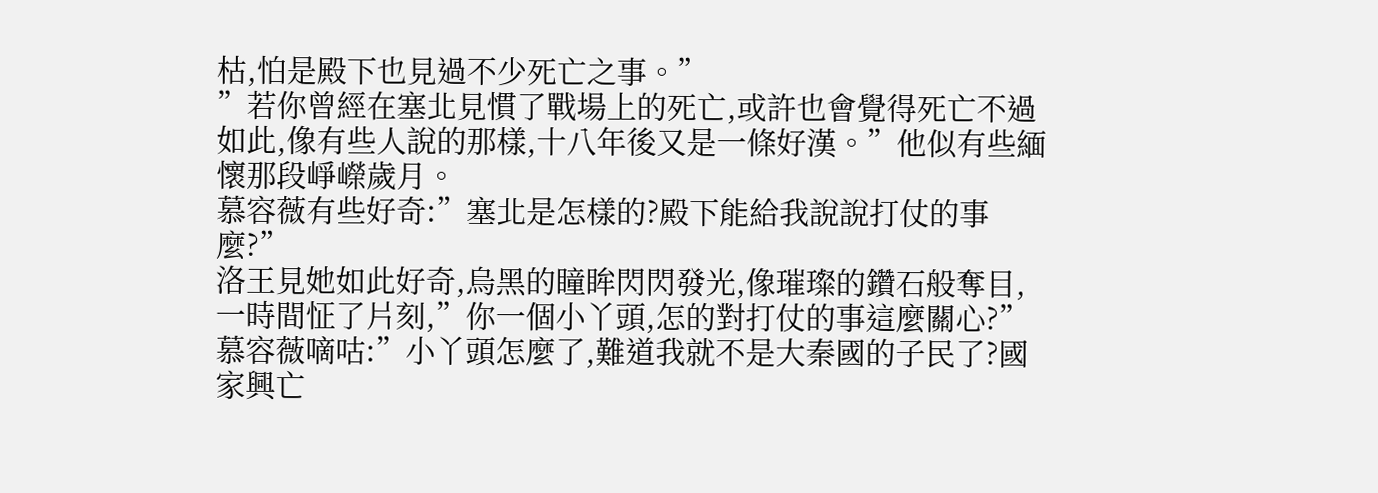枯,怕是殿下也見過不少死亡之事。”
”若你曾經在塞北見慣了戰場上的死亡,或許也會覺得死亡不過如此,像有些人說的那樣,十八年後又是一條好漢。”他似有些緬懷那段崢嶸歲月。
慕容薇有些好奇:”塞北是怎樣的?殿下能給我說說打仗的事麼?”
洛王見她如此好奇,烏黑的瞳眸閃閃發光,像璀璨的鑽石般奪目,一時間怔了片刻,”你一個小丫頭,怎的對打仗的事這麼關心?”
慕容薇嘀咕:”小丫頭怎麼了,難道我就不是大秦國的子民了?國家興亡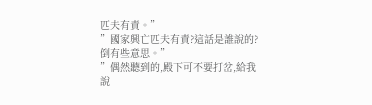匹夫有責。”
”國家興亡匹夫有責?這話是誰說的?倒有些意思。”
”偶然聽到的,殿下可不要打岔,給我說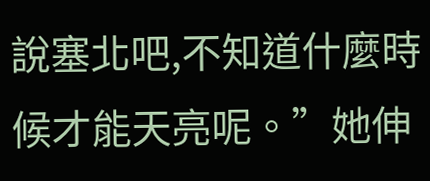說塞北吧,不知道什麼時候才能天亮呢。”她伸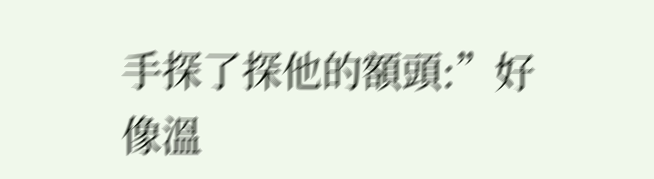手探了探他的額頭:”好像溫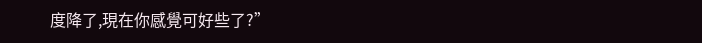度降了,現在你感覺可好些了?”